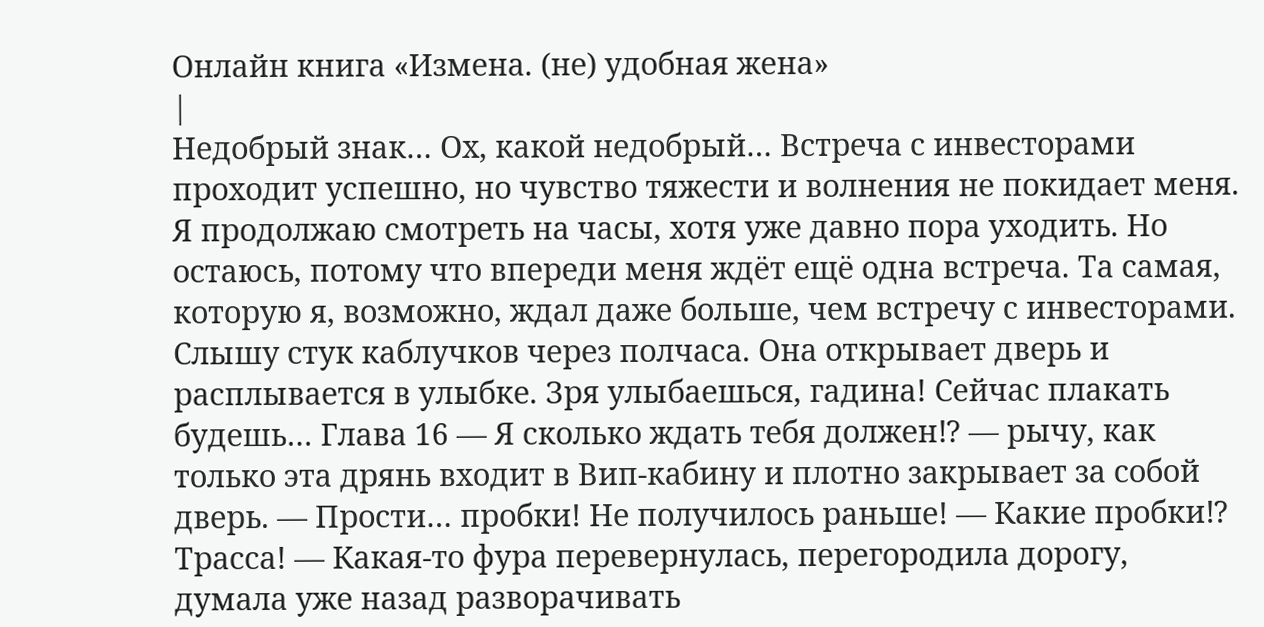Онлайн книга «Измена. (не) удобная жена»
|
Недобрый знак… Ох, какой недобрый… Встреча с инвесторами проходит успешно, но чувство тяжести и волнения не покидает меня. Я продолжаю смотреть на часы, хотя уже давно пора уходить. Но остаюсь, потому что впереди меня ждёт ещё одна встреча. Та самая, которую я, возможно, ждал даже больше, чем встречу с инвесторами. Слышу стук каблучков через полчаса. Она открывает дверь и расплывается в улыбке. Зря улыбаешься, гадина! Сейчас плакать будешь… Глава 16 — Я сколько ждать тебя должен⁉ — рычу, как только эта дрянь входит в Вип-кабину и плотно закрывает за собой дверь. — Прости… пробки! Не получилось раньше! — Какие пробки⁉ Трасса! — Какая-то фура перевернулась, перегородила дорогу, думала уже назад разворачивать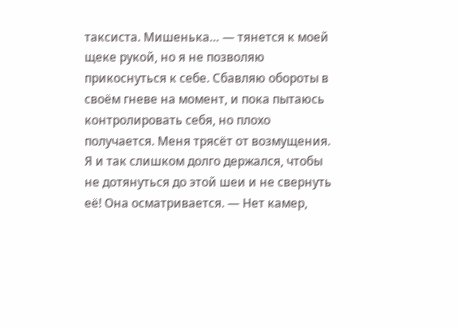таксиста. Мишенька… — тянется к моей щеке рукой, но я не позволяю прикоснуться к себе. Сбавляю обороты в своём гневе на момент, и пока пытаюсь контролировать себя, но плохо получается. Меня трясёт от возмущения. Я и так слишком долго держался, чтобы не дотянуться до этой шеи и не свернуть её! Она осматривается. — Нет камер,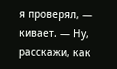я проверял, — кивает. — Ну, расскажи, как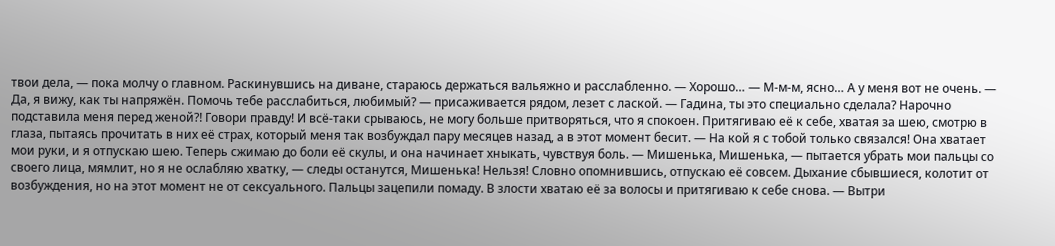твои дела, — пока молчу о главном. Раскинувшись на диване, стараюсь держаться вальяжно и расслабленно. — Хорошо… — М-м-м, ясно… А у меня вот не очень. — Да, я вижу, как ты напряжён. Помочь тебе расслабиться, любимый? — присаживается рядом, лезет с лаской. — Гадина, ты это специально сделала? Нарочно подставила меня перед женой⁈ Говори правду! И всё-таки срываюсь, не могу больше притворяться, что я спокоен. Притягиваю её к себе, хватая за шею, смотрю в глаза, пытаясь прочитать в них её страх, который меня так возбуждал пару месяцев назад, а в этот момент бесит. — На кой я с тобой только связался! Она хватает мои руки, и я отпускаю шею. Теперь сжимаю до боли её скулы, и она начинает хныкать, чувствуя боль. — Мишенька, Мишенька, — пытается убрать мои пальцы со своего лица, мямлит, но я не ослабляю хватку, — следы останутся, Мишенька! Нельзя! Словно опомнившись, отпускаю её совсем. Дыхание сбывшиеся, колотит от возбуждения, но на этот момент не от сексуального. Пальцы зацепили помаду. В злости хватаю её за волосы и притягиваю к себе снова. — Вытри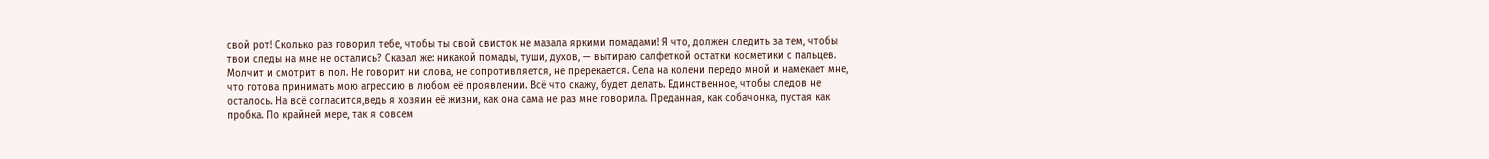свой рот! Сколько раз говорил тебе, чтобы ты свой свисток не мазала яркими помадами! Я что, должен следить за тем, чтобы твои следы на мне не остались? Сказал же: никакой помады, туши, духов, — вытираю салфеткой остатки косметики с пальцев. Молчит и смотрит в пол. Не говорит ни слова, не сопротивляется, не пререкается. Села на колени передо мной и намекает мне, что готова принимать мою агрессию в любом её проявлении. Всё что скажу, будет делать. Единственное, чтобы следов не осталось. На всё согласится,ведь я хозяин её жизни, как она сама не раз мне говорила. Преданная, как собачонка, пустая как пробка. По крайней мере, так я совсем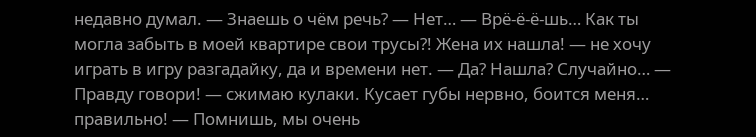недавно думал. — Знаешь о чём речь? — Нет… — Врё-ё-ё-шь… Как ты могла забыть в моей квартире свои трусы⁈ Жена их нашла! — не хочу играть в игру разгадайку, да и времени нет. — Да? Нашла? Случайно… — Правду говори! — сжимаю кулаки. Кусает губы нервно, боится меня… правильно! — Помнишь, мы очень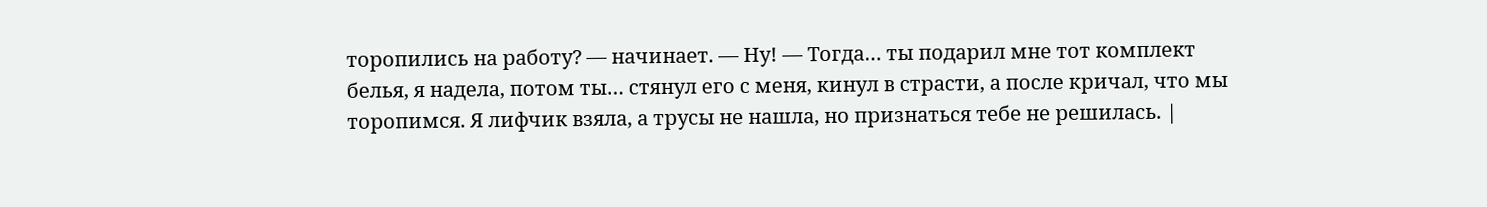торопились на работу? — начинает. — Ну! — Тогда… ты подарил мне тот комплект белья, я надела, потом ты… стянул его с меня, кинул в страсти, а после кричал, что мы торопимся. Я лифчик взяла, а трусы не нашла, но признаться тебе не решилась. |